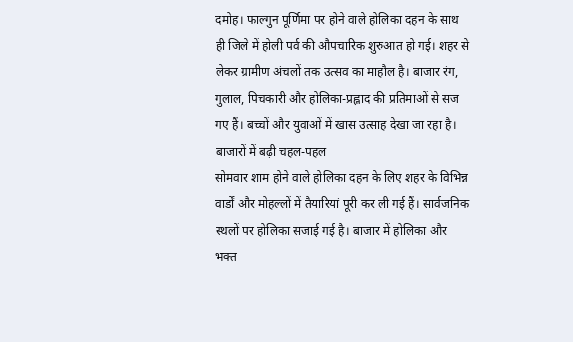दमोह। फाल्गुन पूर्णिमा पर होने वाले होलिका दहन के साथ ही जिले में होली पर्व की औपचारिक शुरुआत हो गई। शहर से लेकर ग्रामीण अंचलों तक उत्सव का माहौल है। बाजार रंग, गुलाल, पिचकारी और होलिका-प्रह्लाद की प्रतिमाओं से सज गए हैं। बच्चों और युवाओं में खास उत्साह देखा जा रहा है।
बाजारों में बढ़ी चहल-पहल
सोमवार शाम होने वाले होलिका दहन के लिए शहर के विभिन्न वार्डों और मोहल्लों में तैयारियां पूरी कर ली गई हैं। सार्वजनिक स्थलों पर होलिका सजाई गई है। बाजार में होलिका और भक्त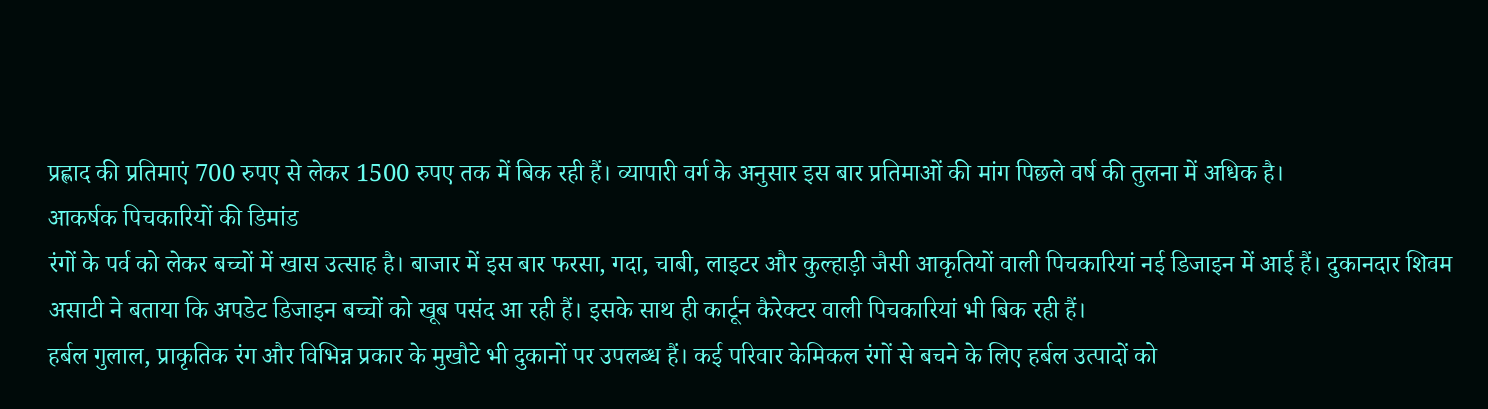प्रह्लाद की प्रतिमाएं 700 रुपए से लेकर 1500 रुपए तक में बिक रही हैं। व्यापारी वर्ग के अनुसार इस बार प्रतिमाओं की मांग पिछले वर्ष की तुलना में अधिक है।
आकर्षक पिचकारियों की डिमांड
रंगों के पर्व को लेकर बच्चों में खास उत्साह है। बाजार में इस बार फरसा, गदा, चाबी, लाइटर और कुल्हाड़ी जैसी आकृतियों वाली पिचकारियां नई डिजाइन में आई हैं। दुकानदार शिवम असाटी ने बताया कि अपडेट डिजाइन बच्चों को खूब पसंद आ रही हैं। इसके साथ ही कार्टून कैरेक्टर वाली पिचकारियां भी बिक रही हैं।
हर्बल गुलाल, प्राकृतिक रंग और विभिन्न प्रकार के मुखौटे भी दुकानों पर उपलब्ध हैं। कई परिवार केमिकल रंगों से बचने के लिए हर्बल उत्पादों को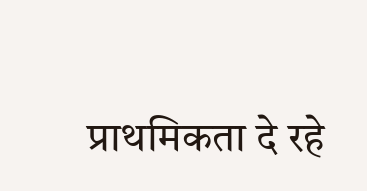प्राथमिकता दे रहे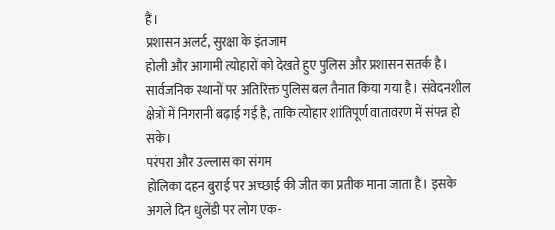हैं।
प्रशासन अलर्ट, सुरक्षा के इंतजाम
होली और आगामी त्योहारों को देखते हुए पुलिस और प्रशासन सतर्क है। सार्वजनिक स्थानों पर अतिरिक्त पुलिस बल तैनात किया गया है। संवेदनशील क्षेत्रों में निगरानी बढ़ाई गई है, ताकि त्योहार शांतिपूर्ण वातावरण में संपन्न हो सके।
परंपरा और उल्लास का संगम
होलिका दहन बुराई पर अच्छाई की जीत का प्रतीक माना जाता है। इसके अगले दिन धुलेंडी पर लोग एक-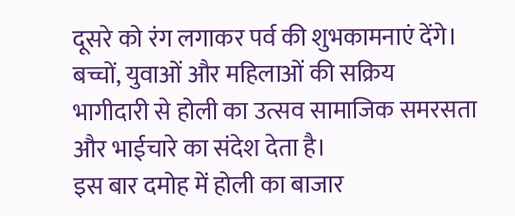दूसरे को रंग लगाकर पर्व की शुभकामनाएं देंगे। बच्चों, युवाओं और महिलाओं की सक्रिय भागीदारी से होली का उत्सव सामाजिक समरसता और भाईचारे का संदेश देता है।
इस बार दमोह में होली का बाजार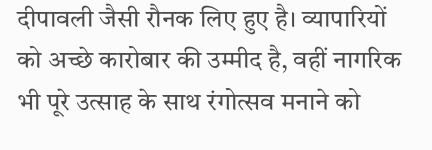दीपावली जैसी रौनक लिए हुए है। व्यापारियों को अच्छे कारोबार की उम्मीद है, वहीं नागरिक भी पूरे उत्साह के साथ रंगोत्सव मनाने को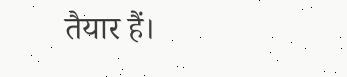तैयार हैं।